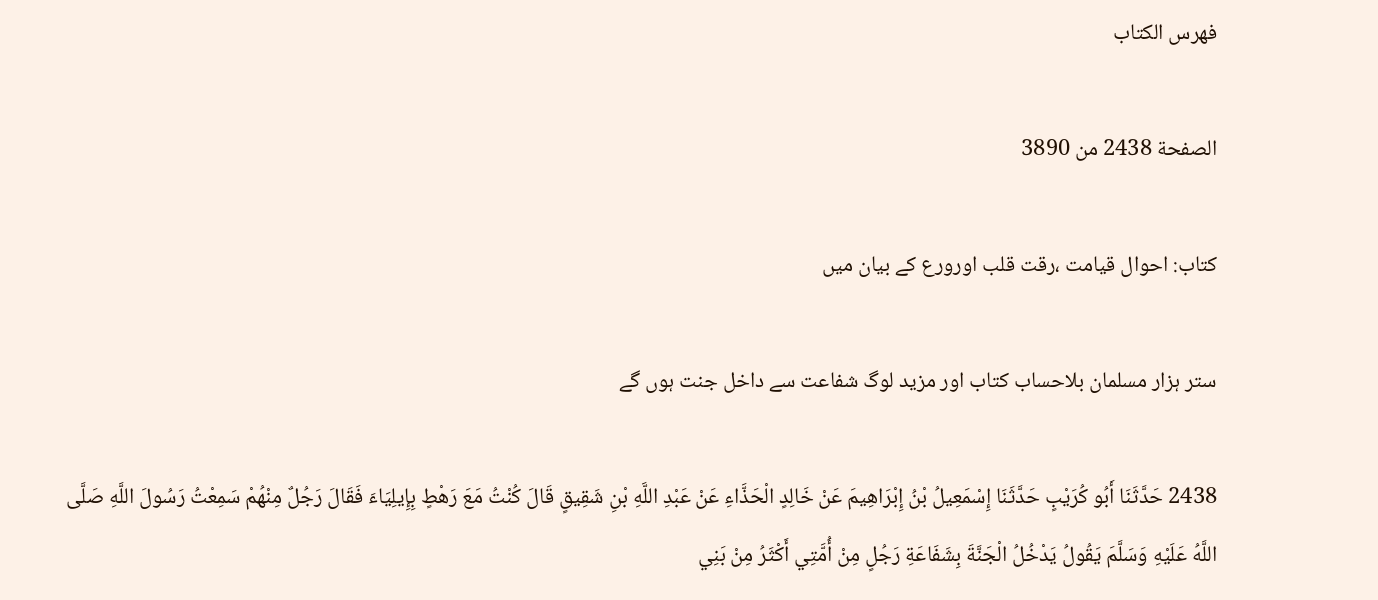فهرس الكتاب

الصفحة 2438 من 3890

کتاب: احوال قیامت ،رقت قلب اورورع کے بیان میں

ستر ہزار مسلمان بلاحساب کتاب اور مزید لوگ شفاعت سے داخل جنت ہوں گے

2438 حَدَّثَنَا أَبُو كُرَيْبٍ حَدَّثَنَا إِسْمَعِيلُ بْنُ إِبْرَاهِيمَ عَنْ خَالِدٍ الْحَذَّاءِ عَنْ عَبْدِ اللَّهِ بْنِ شَقِيقٍ قَالَ كُنْتُ مَعَ رَهْطٍ بِإِيلِيَاءَ فَقَالَ رَجُلٌ مِنْهُمْ سَمِعْتُ رَسُولَ اللَّهِ صَلَّى اللَّهُ عَلَيْهِ وَسَلَّمَ يَقُولُ يَدْخُلُ الْجَنَّةَ بِشَفَاعَةِ رَجُلٍ مِنْ أُمَّتِي أَكْثَرُ مِنْ بَنِي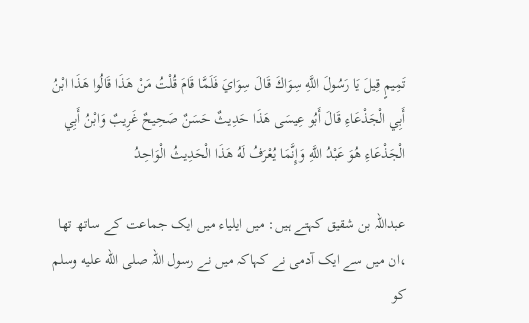تَمِيمٍ قِيلَ يَا رَسُولَ اللَّهِ سِوَاكَ قَالَ سِوَايَ فَلَمَّا قَامَ قُلْتُ مَنْ هَذَا قَالُوا هَذَا ابْنُ أَبِي الْجَذْعَاءِ قَالَ أَبُو عِيسَى هَذَا حَدِيثٌ حَسَنٌ صَحِيحٌ غَرِيبٌ وَابْنُ أَبِي الْجَذْعَاءِ هُوَ عَبْدُ اللَّهِ وَإِنَّمَا يُعْرَفُ لَهُ هَذَا الْحَدِيثُ الْوَاحِدُ

عبداللہ بن شقیق کہتے ہیں: میں ایلیاء میں ایک جماعت کے ساتھ تھا ،ان میں سے ایک آدمی نے کہاکہ میں نے رسول اللہ صلى الله عليه وسلم کو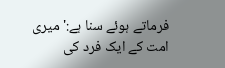فرماتے ہوئے سنا ہے:'میری امت کے ایک فرد کی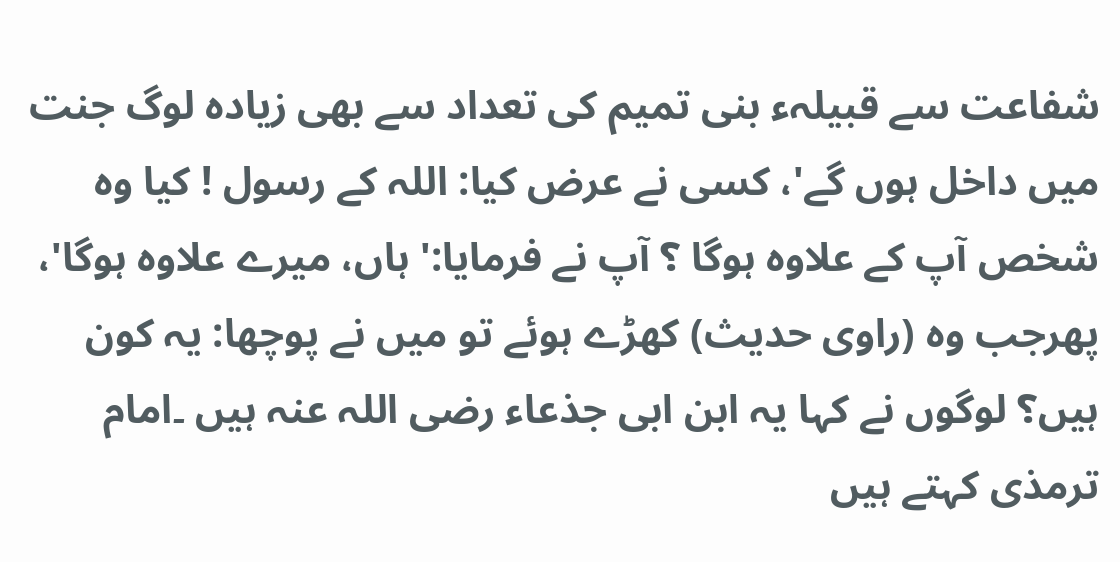شفاعت سے قبیلہء بنی تمیم کی تعداد سے بھی زیادہ لوگ جنت میں داخل ہوں گے'، کسی نے عرض کیا: اللہ کے رسول ! کیا وہ شخص آپ کے علاوہ ہوگا ؟ آپ نے فرمایا:' ہاں، میرے علاوہ ہوگا'، پھرجب وہ (راوی حدیث) کھڑے ہوئے تو میں نے پوچھا: یہ کون ہیں؟ لوگوں نے کہا یہ ابن ابی جذعاء رضی اللہ عنہ ہیں ۔امام ترمذی کہتے ہیں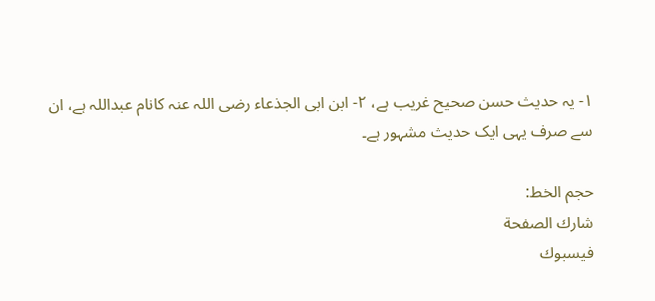۱- یہ حدیث حسن صحیح غریب ہے، ۲- ابن ابی الجذعاء رضی اللہ عنہ کانام عبداللہ ہے، ان سے صرف یہی ایک حدیث مشہور ہے۔

حجم الخط:
شارك الصفحة
فيسبوك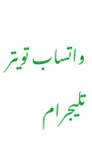واتساب تويتر تليجرام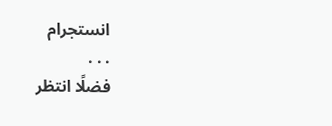انستجرام
. . .
فضلًا انتظر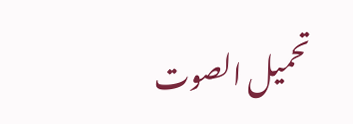تحميل الصوت